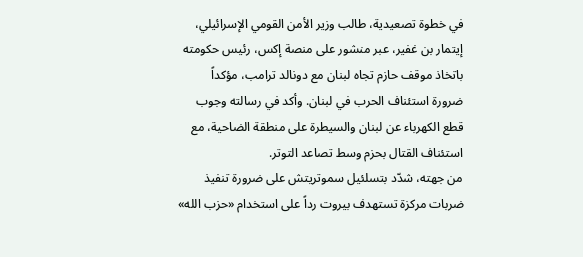في خطوة تصعيدية، طالب وزير الأمن القومي الإسرائيلي، إيتمار بن غفير، عبر منشور على منصة إكس، رئيس حكومته باتخاذ موقف حازم تجاه لبنان مع دونالد ترامب، مؤكداً ضرورة استئناف الحرب في لبنان. وأكد في رسالته وجوب قطع الكهرباء عن لبنان والسيطرة على منطقة الضاحية، مع استئناف القتال بحزم وسط تصاعد التوتر.
من جهته، شدّد بتسلئيل سموتريتش على ضرورة تنفيذ ضربات مركزة تستهدف بيروت رداً على استخدام «حزب الله»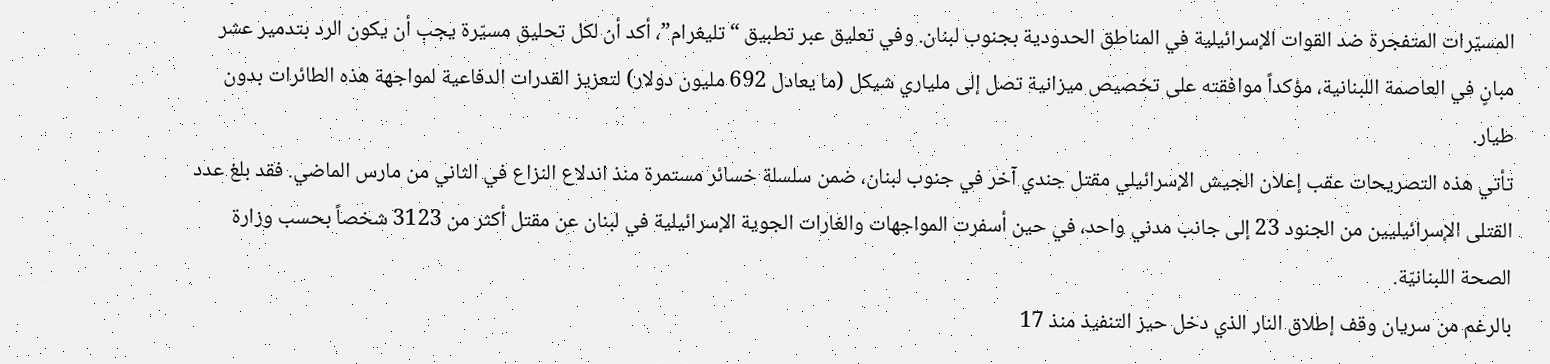المسيّرات المتفجرة ضد القوات الإسرائيلية في المناطق الحدودية بجنوب لبنان. وفي تعليق عبر تطبيق “تليغرام”، أكد أن لكل تحليق مسيّرة يجب أن يكون الرد بتدمير عشر مبانٍ في العاصمة اللبنانية، مؤكداً موافقته على تخصيص ميزانية تصل إلى ملياري شيكل (ما يعادل 692 مليون دولار) لتعزيز القدرات الدفاعية لمواجهة هذه الطائرات بدون طيار.
تأتي هذه التصريحات عقب إعلان الجيش الإسرائيلي مقتل جندي آخر في جنوب لبنان، ضمن سلسلة خسائر مستمرة منذ اندلاع النزاع في الثاني من مارس الماضي. فقد بلغ عدد القتلى الإسرائيليين من الجنود 23 إلى جانب مدني واحد، في حين أسفرت المواجهات والغارات الجوية الإسرائيلية في لبنان عن مقتل أكثر من 3123 شخصاً بحسب وزارة الصحة اللبنانيّة.
بالرغم من سريان وقف إطلاق النار الذي دخل حيز التنفيذ منذ 17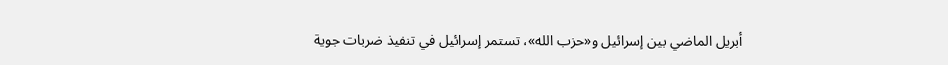أبريل الماضي بين إسرائيل و«حزب الله»، تستمر إسرائيل في تنفيذ ضربات جوية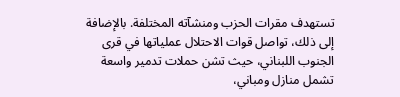تستهدف مقرات الحزب ومنشآته المختلفة. بالإضافة إلى ذلك، تواصل قوات الاحتلال عملياتها في قرى الجنوب اللبناني، حيث تشن حملات تدمير واسعة تشمل منازل ومباني،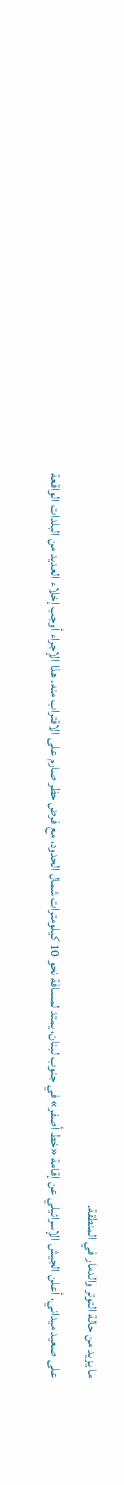ما يزيد من حالة التوتر والدمار في المنطقة.
على صعيد ميداني، أعلن الجيش الإسرائيلي عن إقامة «خط أصفر» في جنوب لبنان، يمتد لمسافة نحو 10 كيلومترات شمال الحدود، مع فرض حظر صارم على الاقتراب منه. هذا الإجراء أوجب إخلاء العديد من البلدات الواقعة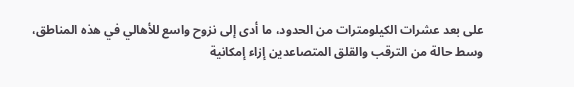على بعد عشرات الكيلومترات من الحدود، ما أدى إلى نزوح واسع للأهالي في هذه المناطق، وسط حالة من الترقب والقلق المتصاعدين إزاء إمكانية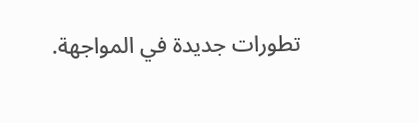تطورات جديدة في المواجهة.